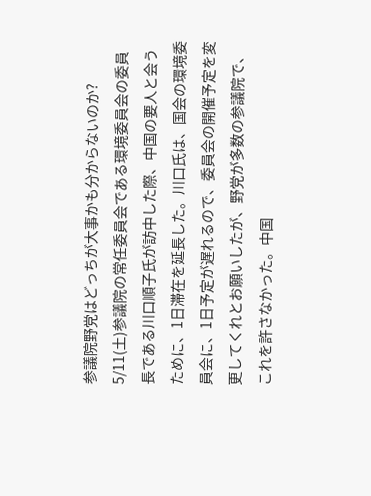参議院野党はどっちが大事かも分からないのか?
5/11(土)参議院の常任委員会である環境委員会の委員長である川口順子氏が訪中した際、中国の要人と会うために、1日滞在を延長した。川口氏は、国会の環境委員会に、1日予定が遅れるので、委員会の開催予定を変更してくれとお願いしたが、野党が多数の参議院で、これを許さなかった。中国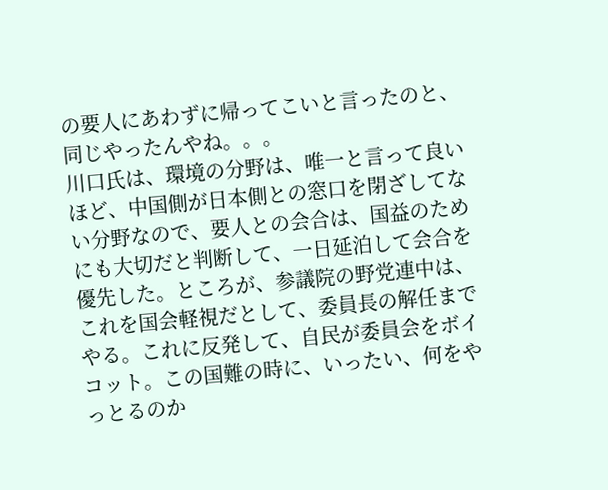の要人にあわずに帰ってこいと言ったのと、同じやったんやね。。。
川口氏は、環境の分野は、唯一と言って良いほど、中国側が日本側との窓口を閉ざしてない分野なので、要人との会合は、国益のためにも大切だと判断して、一日延泊して会合を優先した。ところが、参議院の野党連中は、これを国会軽視だとして、委員長の解任までやる。これに反発して、自民が委員会をボイコット。この国難の時に、いったい、何をやっとるのか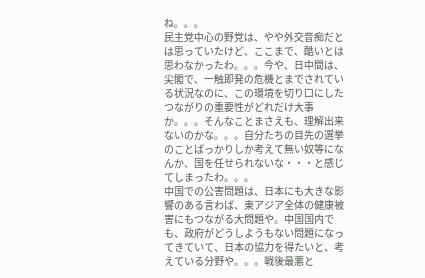ね。。。
民主党中心の野党は、やや外交音痴だとは思っていたけど、ここまで、酷いとは思わなかったわ。。。今や、日中間は、尖閣で、一触即発の危機とまでされている状況なのに、この環境を切り口にしたつながりの重要性がどれだけ大事か。。。そんなことまさえも、理解出来ないのかな。。。自分たちの目先の選挙のことばっかりしか考えて無い奴等になんか、国を任せられないな・・・と感じてしまったわ。。。
中国での公害問題は、日本にも大きな影響のある言わば、東アジア全体の健康被害にもつながる大問題や。中国国内でも、政府がどうしようもない問題になってきていて、日本の協力を得たいと、考えている分野や。。。戦後最悪と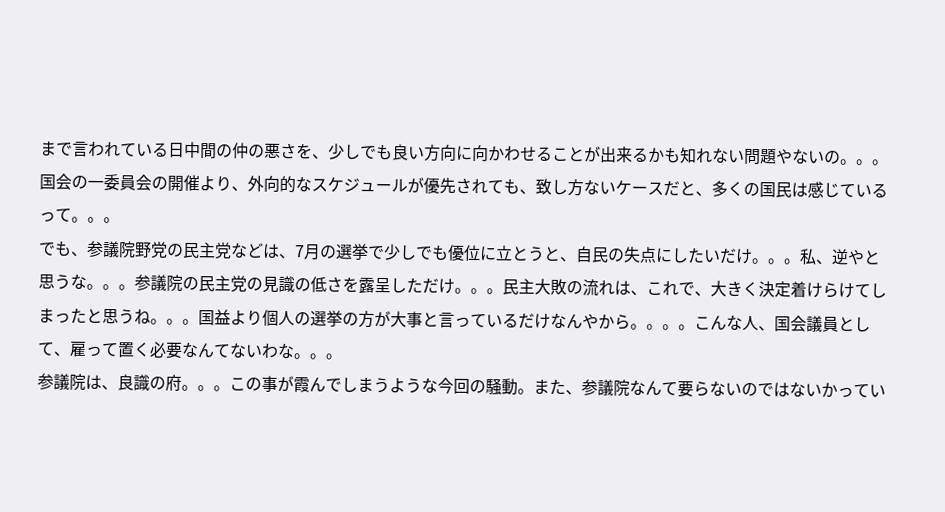まで言われている日中間の仲の悪さを、少しでも良い方向に向かわせることが出来るかも知れない問題やないの。。。国会の一委員会の開催より、外向的なスケジュールが優先されても、致し方ないケースだと、多くの国民は感じているって。。。
でも、参議院野党の民主党などは、7月の選挙で少しでも優位に立とうと、自民の失点にしたいだけ。。。私、逆やと思うな。。。参議院の民主党の見識の低さを露呈しただけ。。。民主大敗の流れは、これで、大きく決定着けらけてしまったと思うね。。。国益より個人の選挙の方が大事と言っているだけなんやから。。。。こんな人、国会議員として、雇って置く必要なんてないわな。。。
参議院は、良識の府。。。この事が霞んでしまうような今回の騒動。また、参議院なんて要らないのではないかってい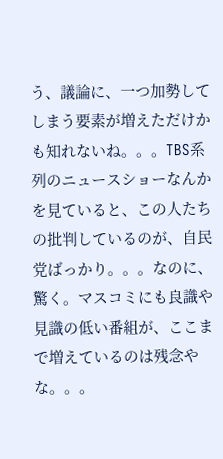う、議論に、一つ加勢してしまう要素が増えただけかも知れないね。。。TBS系列のニュースショーなんかを見ていると、この人たちの批判しているのが、自民党ばっかり。。。なのに、驚く。マスコミにも良識や見識の低い番組が、ここまで増えているのは残念やな。。。